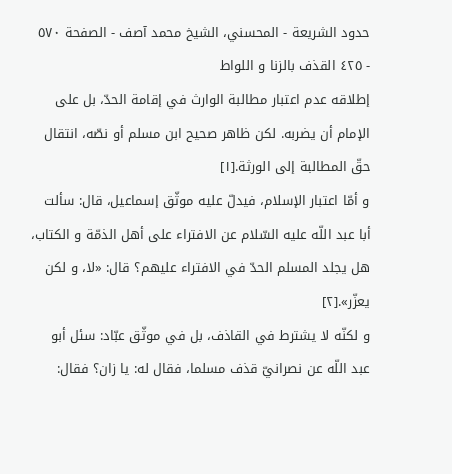حدود الشريعة - المحسني، الشيخ محمد آصف - الصفحة ٥٧٠ - ٤٢٥ القذف بالزنا و اللواط
إطلاقه عدم اعتبار مطالبة الوارث في إقامة الحدّ، بل على الإمام أن يضربه. لكن ظاهر صحيح ابن مسلم أو نصّه، انتقال حقّ المطالبة إلى الورثة.[١]
و أمّا اعتبار الإسلام، فيدلّ عليه موثّق إسماعيل، قال: سألت أبا عبد اللّه عليه السّلام عن الافتراء على أهل الذمّة و الكتاب، هل يجلد المسلم الحدّ في الافتراء عليهم؟ قال: «لا، و لكن يعزّر».[٢]
و لكنّه لا يشترط في القاذف، بل في موثّق عبّاد: سئل أبو عبد اللّه عن نصرانيّ قذف مسلما، فقال له: يا زان؟ فقال: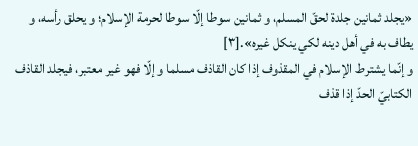«يجلد ثمانين جلدة لحقّ المسلم، و ثمانين سوطا إلّا سوطا لحرمة الإسلام؛ و يحلق رأسه، و يطاف به في أهل دينه لكي ينكل غيره».[٣]
و إنّما يشترط الإسلام في المقذوف إذا كان القاذف مسلما و إلّا فهو غير معتبر، فيجلد القاذف الكتابيّ الحدّ إذا قذف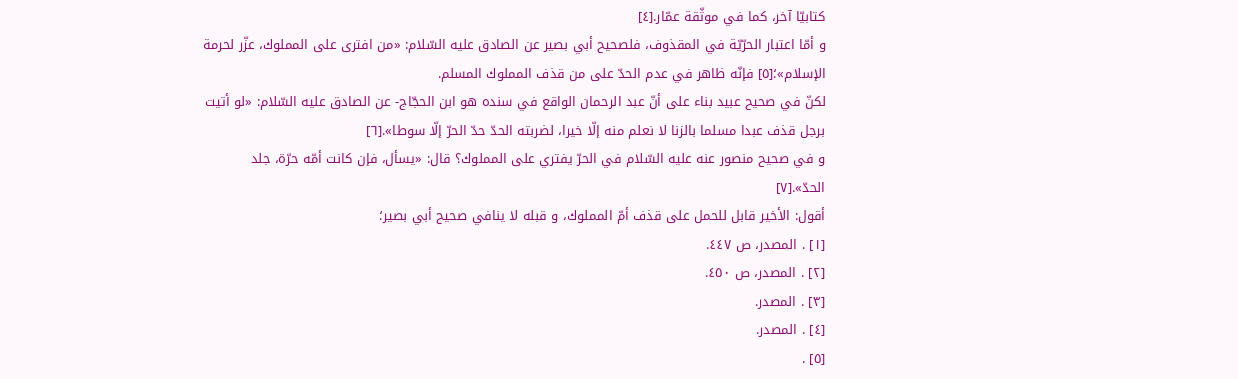كتابيّا آخر، كما في موثّقة عمّار.[٤]
و أمّا اعتبار الحرّيّة في المقذوف، فلصحيح أبي بصير عن الصادق عليه السّلام: «من افترى على المملوك، عزّر لحرمة الإسلام»؛[٥] فإنّه ظاهر في عدم الحدّ على من قذف المملوك المسلم.
لكنّ في صحيح عبيد بناء على أنّ عبد الرحمان الواقع في سنده هو ابن الحجّاج- عن الصادق عليه السّلام: «لو أتيت برجل قذف عبدا مسلما بالزنا لا نعلم منه إلّا خيرا، لضربته الحدّ حدّ الحرّ إلّا سوطا».[٦]
و في صحيح منصور عنه عليه السّلام في الحرّ يفتري على المملوك؟ قال: «يسأل، فإن كانت أمّه حرّة، جلد الحدّ».[٧]
أقول: الأخير قابل للحمل على قذف أمّ المملوك، و قبله لا ينافي صحيح أبي بصير؛
[١] . المصدر، ص ٤٤٧.
[٢] . المصدر، ص ٤٥٠.
[٣] . المصدر.
[٤] . المصدر.
[٥] .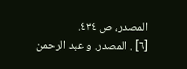المصدر، ص ٤٣٤.
[٦] . المصدر. و عبد الرحمن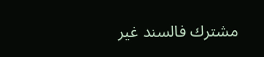مشترك فالسند غير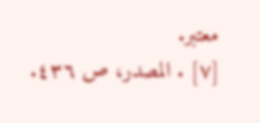معتبر.
[٧] . المصدر، ص ٤٣٦.